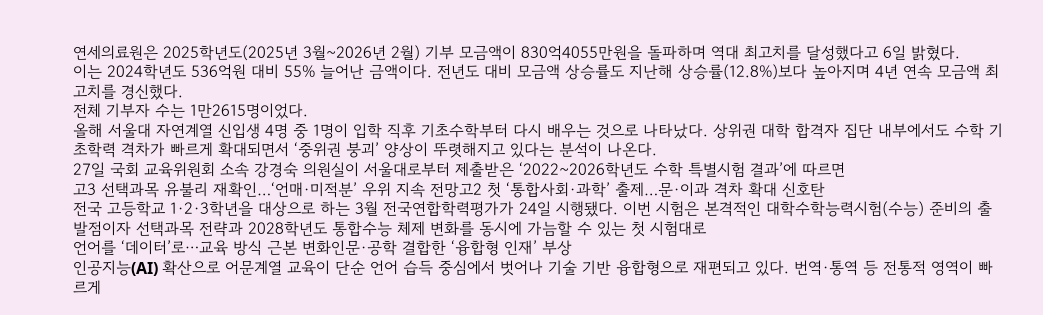연세의료원은 2025학년도(2025년 3월~2026년 2월) 기부 모금액이 830억4055만원을 돌파하며 역대 최고치를 달성했다고 6일 밝혔다.
이는 2024학년도 536억원 대비 55% 늘어난 금액이다. 전년도 대비 모금액 상승률도 지난해 상승률(12.8%)보다 높아지며 4년 연속 모금액 최고치를 경신했다.
전체 기부자 수는 1만2615명이었다.
올해 서울대 자연계열 신입생 4명 중 1명이 입학 직후 기초수학부터 다시 배우는 것으로 나타났다. 상위권 대학 합격자 집단 내부에서도 수학 기초학력 격차가 빠르게 확대되면서 ‘중위권 붕괴’ 양상이 뚜렷해지고 있다는 분석이 나온다.
27일 국회 교육위원회 소속 강경숙 의원실이 서울대로부터 제출받은 ‘2022~2026학년도 수학 특별시험 결과’에 따르면
고3 선택과목 유불리 재확인…‘언매·미적분’ 우위 지속 전망고2 첫 ‘통합사회·과학’ 출제…문·이과 격차 확대 신호탄
전국 고등학교 1·2·3학년을 대상으로 하는 3월 전국연합학력평가가 24일 시행됐다. 이번 시험은 본격적인 대학수학능력시험(수능) 준비의 출발점이자 선택과목 전략과 2028학년도 통합수능 체제 변화를 동시에 가늠할 수 있는 첫 시험대로
언어를 ‘데이터’로⋯교육 방식 근본 변화인문·공학 결합한 ‘융합형 인재’ 부상
인공지능(AI) 확산으로 어문계열 교육이 단순 언어 습득 중심에서 벗어나 기술 기반 융합형으로 재편되고 있다. 번역·통역 등 전통적 영역이 빠르게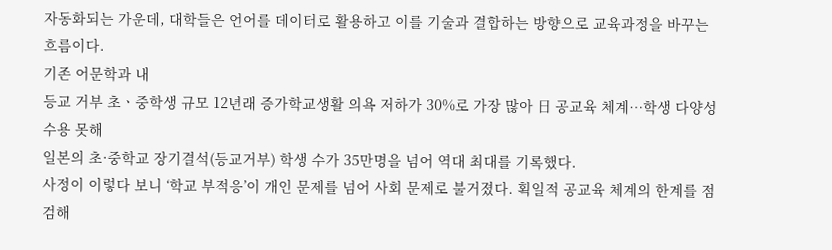자동화되는 가운데, 대학들은 언어를 데이터로 활용하고 이를 기술과 결합하는 방향으로 교육과정을 바꾸는 흐름이다.
기존 어문학과 내
등교 거부 초ㆍ중학생 규모 12년래 증가학교생활 의욕 저하가 30%로 가장 많아 日 공교육 체계⋯학생 다양성 수용 못해
일본의 초·중학교 장기결석(등교거부) 학생 수가 35만명을 넘어 역대 최대를 기록했다.
사정이 이렇다 보니 ‘학교 부적응’이 개인 문제를 넘어 사회 문제로 불거졌다. 획일적 공교육 체계의 한계를 점검해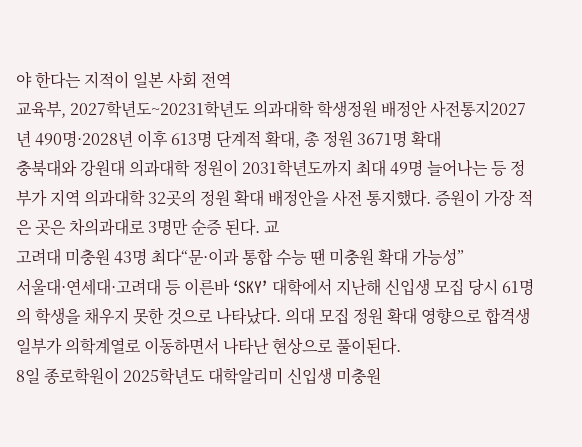야 한다는 지적이 일본 사회 전역
교육부, 2027학년도~20231학년도 의과대학 학생정원 배정안 사전통지2027년 490명·2028년 이후 613명 단계적 확대, 총 정원 3671명 확대
충북대와 강원대 의과대학 정원이 2031학년도까지 최대 49명 늘어나는 등 정부가 지역 의과대학 32곳의 정원 확대 배정안을 사전 통지했다. 증원이 가장 적은 곳은 차의과대로 3명만 순증 된다. 교
고려대 미충원 43명 최다“문·이과 통합 수능 땐 미충원 확대 가능성”
서울대·연세대·고려대 등 이른바 ‘SKY’ 대학에서 지난해 신입생 모집 당시 61명의 학생을 채우지 못한 것으로 나타났다. 의대 모집 정원 확대 영향으로 합격생 일부가 의학계열로 이동하면서 나타난 현상으로 풀이된다.
8일 종로학원이 2025학년도 대학알리미 신입생 미충원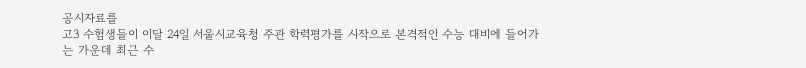공시자료를
고3 수험생들이 이달 24일 서울시교육청 주관 학력평가를 시작으로 본격적인 수능 대비에 들어가는 가운데 최근 수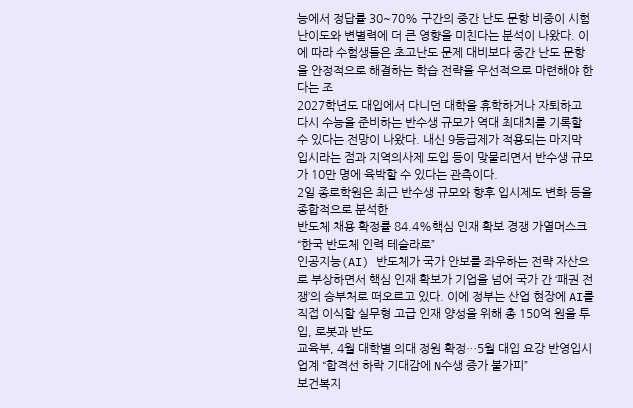능에서 정답률 30~70% 구간의 중간 난도 문항 비중이 시험 난이도와 변별력에 더 큰 영향을 미친다는 분석이 나왔다. 이에 따라 수험생들은 초고난도 문제 대비보다 중간 난도 문항을 안정적으로 해결하는 학습 전략을 우선적으로 마련해야 한다는 조
2027학년도 대입에서 다니던 대학을 휴학하거나 자퇴하고 다시 수능을 준비하는 반수생 규모가 역대 최대치를 기록할 수 있다는 전망이 나왔다. 내신 9등급제가 적용되는 마지막 입시라는 점과 지역의사제 도입 등이 맞물리면서 반수생 규모가 10만 명에 육박할 수 있다는 관측이다.
2일 종로학원은 최근 반수생 규모와 향후 입시제도 변화 등을 종합적으로 분석한
반도체 채용 확정률 84.4%핵심 인재 확보 경쟁 가열머스크 “한국 반도체 인력 테슬라로”
인공지능(AI) 반도체가 국가 안보를 좌우하는 전략 자산으로 부상하면서 핵심 인재 확보가 기업을 넘어 국가 간 ‘패권 전쟁’의 승부처로 떠오르고 있다. 이에 정부는 산업 현장에 AI를 직접 이식할 실무형 고급 인재 양성을 위해 총 150억 원을 투입, 로봇과 반도
교육부, 4월 대학별 의대 정원 확정…5월 대입 요강 반영입시업계 “합격선 하락 기대감에 N수생 증가 불가피”
보건복지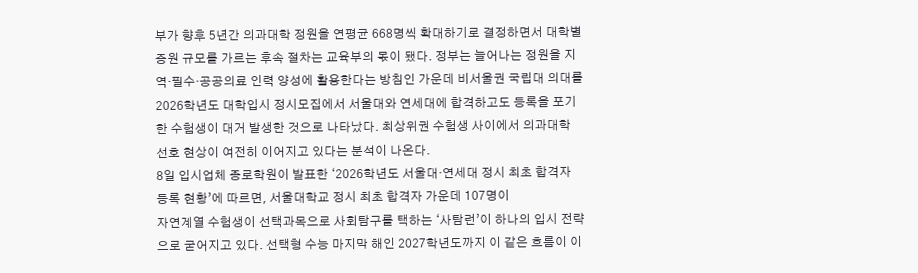부가 향후 5년간 의과대학 정원을 연평균 668명씩 확대하기로 결정하면서 대학별 증원 규모를 가르는 후속 절차는 교육부의 몫이 됐다. 정부는 늘어나는 정원을 지역·필수·공공의료 인력 양성에 활용한다는 방침인 가운데 비서울권 국립대 의대를
2026학년도 대학입시 정시모집에서 서울대와 연세대에 합격하고도 등록을 포기한 수험생이 대거 발생한 것으로 나타났다. 최상위권 수험생 사이에서 의과대학 선호 현상이 여전히 이어지고 있다는 분석이 나온다.
8일 입시업체 종로학원이 발표한 ‘2026학년도 서울대·연세대 정시 최초 합격자 등록 현황’에 따르면, 서울대학교 정시 최초 합격자 가운데 107명이
자연계열 수험생이 선택과목으로 사회탐구를 택하는 ‘사탐런’이 하나의 입시 전략으로 굳어지고 있다. 선택형 수능 마지막 해인 2027학년도까지 이 같은 흐름이 이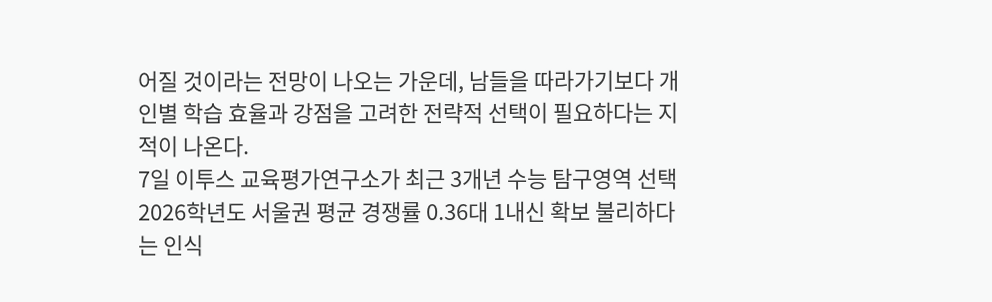어질 것이라는 전망이 나오는 가운데, 남들을 따라가기보다 개인별 학습 효율과 강점을 고려한 전략적 선택이 필요하다는 지적이 나온다.
7일 이투스 교육평가연구소가 최근 3개년 수능 탐구영역 선택
2026학년도 서울권 평균 경쟁률 0.36대 1내신 확보 불리하다는 인식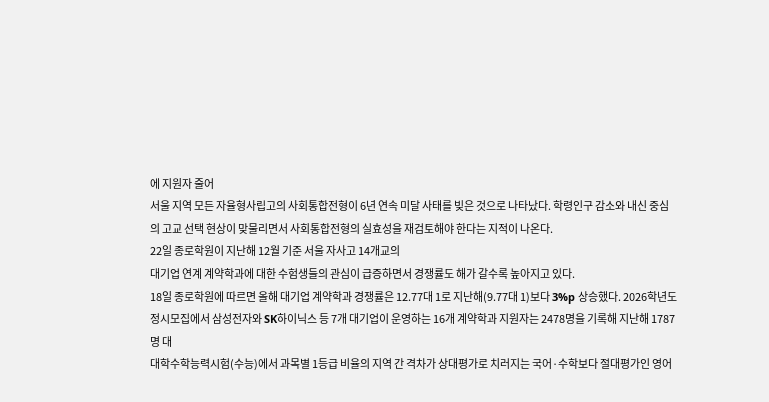에 지원자 줄어
서울 지역 모든 자율형사립고의 사회통합전형이 6년 연속 미달 사태를 빚은 것으로 나타났다. 학령인구 감소와 내신 중심의 고교 선택 현상이 맞물리면서 사회통합전형의 실효성을 재검토해야 한다는 지적이 나온다.
22일 종로학원이 지난해 12월 기준 서울 자사고 14개교의
대기업 연계 계약학과에 대한 수험생들의 관심이 급증하면서 경쟁률도 해가 갈수록 높아지고 있다.
18일 종로학원에 따르면 올해 대기업 계약학과 경쟁률은 12.77대 1로 지난해(9.77대 1)보다 3%p 상승했다. 2026학년도 정시모집에서 삼성전자와 SK하이닉스 등 7개 대기업이 운영하는 16개 계약학과 지원자는 2478명을 기록해 지난해 1787명 대
대학수학능력시험(수능)에서 과목별 1등급 비율의 지역 간 격차가 상대평가로 치러지는 국어·수학보다 절대평가인 영어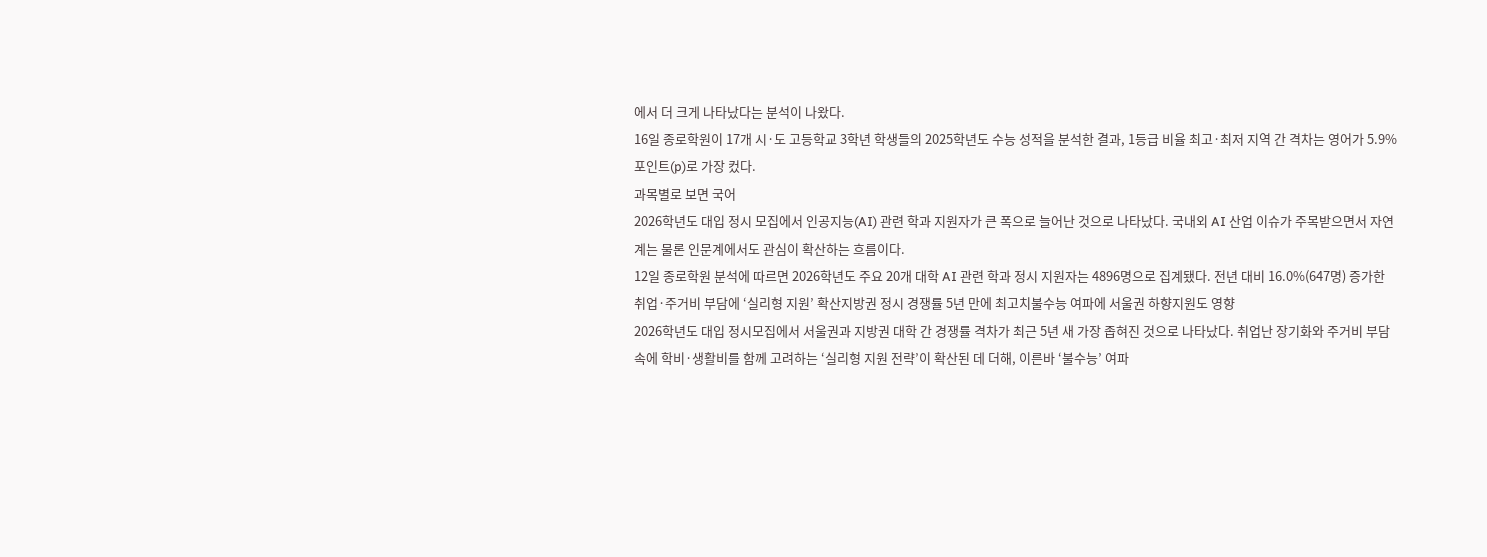에서 더 크게 나타났다는 분석이 나왔다.
16일 종로학원이 17개 시·도 고등학교 3학년 학생들의 2025학년도 수능 성적을 분석한 결과, 1등급 비율 최고·최저 지역 간 격차는 영어가 5.9%포인트(p)로 가장 컸다.
과목별로 보면 국어
2026학년도 대입 정시 모집에서 인공지능(AI) 관련 학과 지원자가 큰 폭으로 늘어난 것으로 나타났다. 국내외 AI 산업 이슈가 주목받으면서 자연계는 물론 인문계에서도 관심이 확산하는 흐름이다.
12일 종로학원 분석에 따르면 2026학년도 주요 20개 대학 AI 관련 학과 정시 지원자는 4896명으로 집계됐다. 전년 대비 16.0%(647명) 증가한
취업·주거비 부담에 ‘실리형 지원’ 확산지방권 정시 경쟁률 5년 만에 최고치불수능 여파에 서울권 하향지원도 영향
2026학년도 대입 정시모집에서 서울권과 지방권 대학 간 경쟁률 격차가 최근 5년 새 가장 좁혀진 것으로 나타났다. 취업난 장기화와 주거비 부담 속에 학비·생활비를 함께 고려하는 ‘실리형 지원 전략’이 확산된 데 더해, 이른바 ‘불수능’ 여파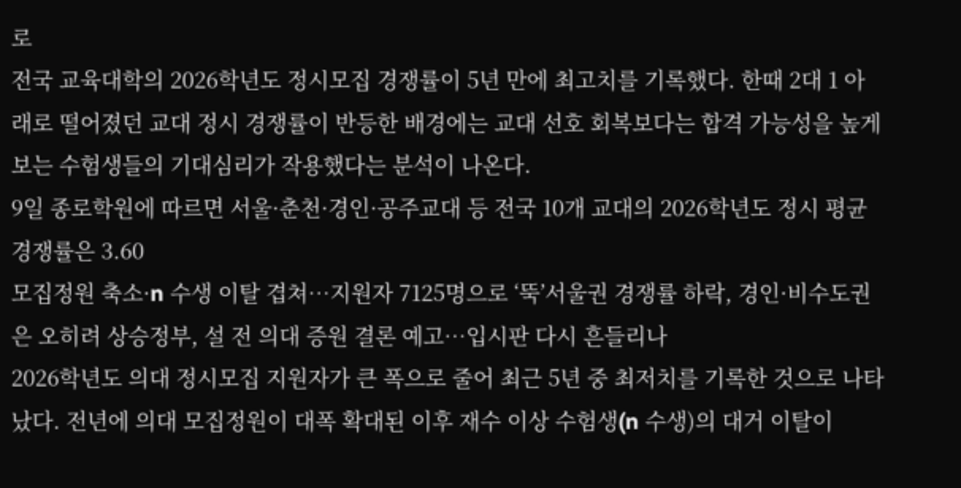로
전국 교육대학의 2026학년도 정시모집 경쟁률이 5년 만에 최고치를 기록했다. 한때 2대 1 아래로 떨어졌던 교대 정시 경쟁률이 반등한 배경에는 교대 선호 회복보다는 합격 가능성을 높게 보는 수험생들의 기대심리가 작용했다는 분석이 나온다.
9일 종로학원에 따르면 서울·춘천·경인·공주교대 등 전국 10개 교대의 2026학년도 정시 평균 경쟁률은 3.60
모집정원 축소·n 수생 이탈 겹쳐…지원자 7125명으로 ‘뚝’서울권 경쟁률 하락, 경인·비수도권은 오히려 상승정부, 설 전 의대 증원 결론 예고…입시판 다시 흔들리나
2026학년도 의대 정시모집 지원자가 큰 폭으로 줄어 최근 5년 중 최저치를 기록한 것으로 나타났다. 전년에 의대 모집정원이 대폭 확대된 이후 재수 이상 수험생(n 수생)의 대거 이탈이